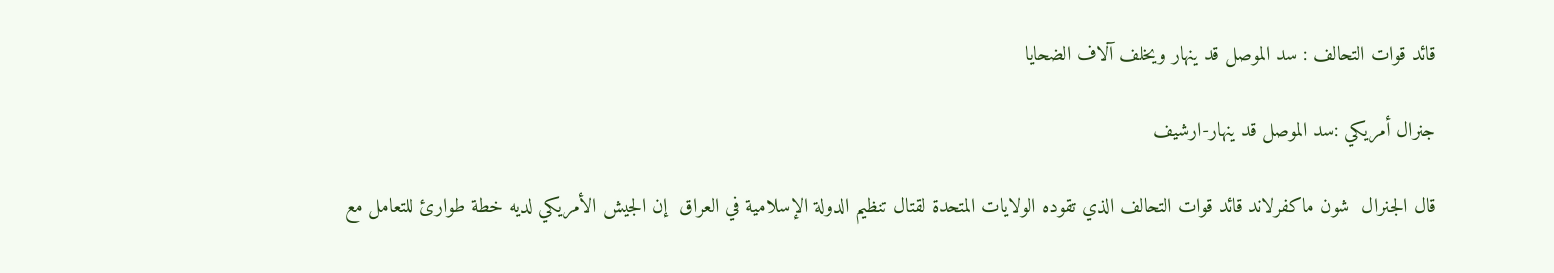قائد قوات التحالف : سد الموصل قد ينهار ويخلف آلاف الضحايا

جنرال أمريكي :سد الموصل قد ينهار-ارشيف

قال الجنرال  شون ماكفرلاند قائد قوات التحالف الذي تقوده الولايات المتحدة لقتال تنظيم الدولة الإسلامية في العراق  إن الجيش الأمريكي لديه خطة طوارئ للتعامل مع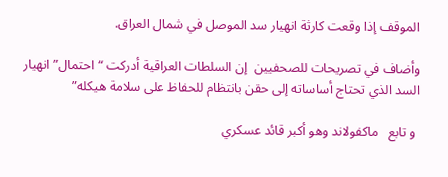الموقف إذا وقعت كارثة انهيار سد الموصل في شمال العراق.

وأضاف في تصريحات للصحفيين  إن السلطات العراقية أدركت “احتمال” انهيار السد الذي تحتاج أساساته إلى حقن بانتظام للحفاظ على سلامة هيكله”

 و تابع   ماكفولاند وهو أكبر قائد عسكري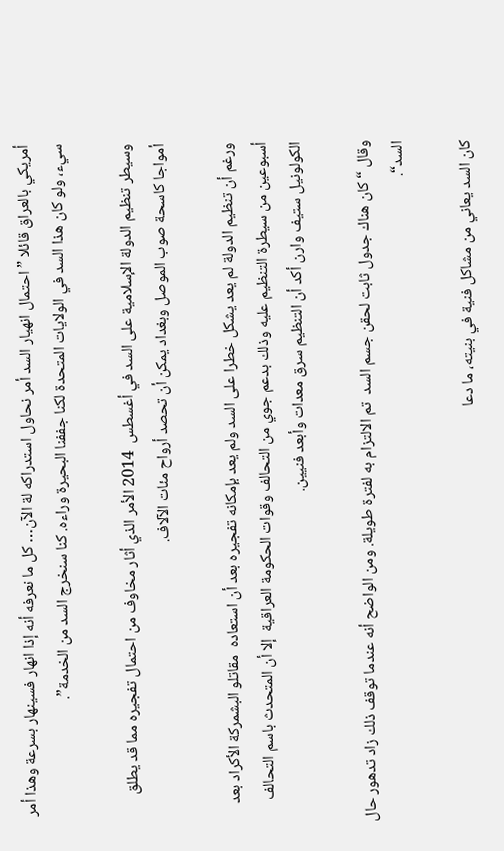أمريكي بالعراق قائلا ” احتمال انهيار السد أمر نحاول استدراكه لة الآن… كل ما نعرفه أنه إذا انهار فسينهار بسرعة وهذا أمر سيء، ولو كان هذا السد في الولايات المتحدة لكنا جففنا البحيرة وراءه. كنا سنخرج السد من الخدمة”.

وسيطر تنظيم الدولة الإسلامية على السد في أغسطس  2014 الأمر الذي أثار مخاوف من احتمال تفجيره مما قد يطلق أمواجا كاسحة صوب الموصل وبغداد يمكن أن تحصد أرواح مئات الآلاف.

ورغم أن تنظيم الدولة لم يعد يشكل خطرا على السد ولم يعد بإمكانه تفجيره بعد أن استعاده  مقاتلو البشمركة الأكراد بعد أسبوعين من سيطرة التنظيم عليه وذلك بدعم جوي من التحالف وقوات الحكومة العراقية  إلا أن المتحدث باسم التحالف الكولونيل ستيف وارن أكد أن التنظيم سرق معدات وأبعد فنيين.

وقال “كان هناك جدول ثابت لحقن جسم السد  تم الالتزام به لفترة طويلة. ومن الواضح أنه عندما توقف ذلك زاد تدهور حال السد“.

كان السد يعاني من مشاكل فنية في بنيته، ما دعا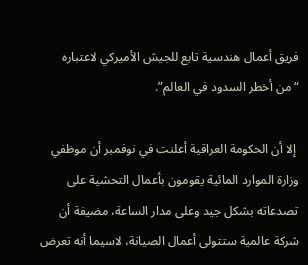فريق أعمال هندسية تابع للجيش الأميركي لاعتباره “من أخطر السدود في العالم”.

 إلا أن الحكومة العراقية أعلنت في نوفمبر أن موظفي وزارة الموارد المائية يقومون بأعمال التحشية على تصدعاته بشكل جيد وعلى مدار الساعة، مضيفة أن شركة عالمية ستتولى أعمال الصيانة، لاسيما أنه تعرض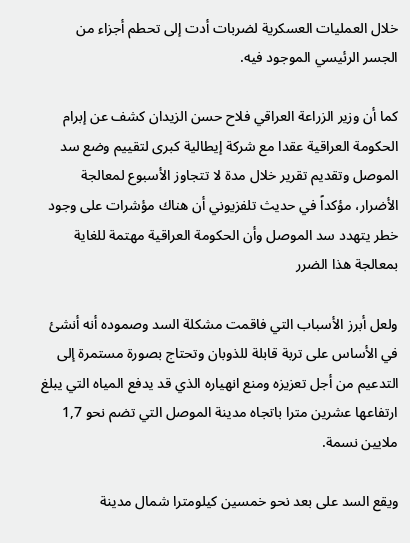خلال العمليات العسكرية لضربات أدت إلى تحطم أجزاء من الجسر الرئيسي الموجود فيه.

كما أن وزير الزراعة العراقي فلاح حسن الزيدان كشف عن إبرام الحكومة العراقية عقدا مع شركة إيطالية كبرى لتقييم وضع سد الموصل وتقديم تقرير خلال مدة لا تتجاوز الأسبوع لمعالجة الأضرار، مؤكداً في حديث تلفزيوني أن هناك مؤشرات على وجود خطر يتهدد سد الموصل وأن الحكومة العراقية مهتمة للغاية بمعالجة هذا الضرر

ولعل أبرز الأسباب التي فاقمت مشكلة السد وصموده أنه أنشئ في الأساس على تربة قابلة للذوبان وتحتاج بصورة مستمرة إلى التدعيم من أجل تعزيزه ومنع انهياره الذي قد يدفع المياه التي يبلغ ارتفاعها عشرين مترا باتجاه مدينة الموصل التي تضم نحو 1,7 ملايين نسمة.

ويقع السد على بعد نحو خمسين كيلومترا شمال مدينة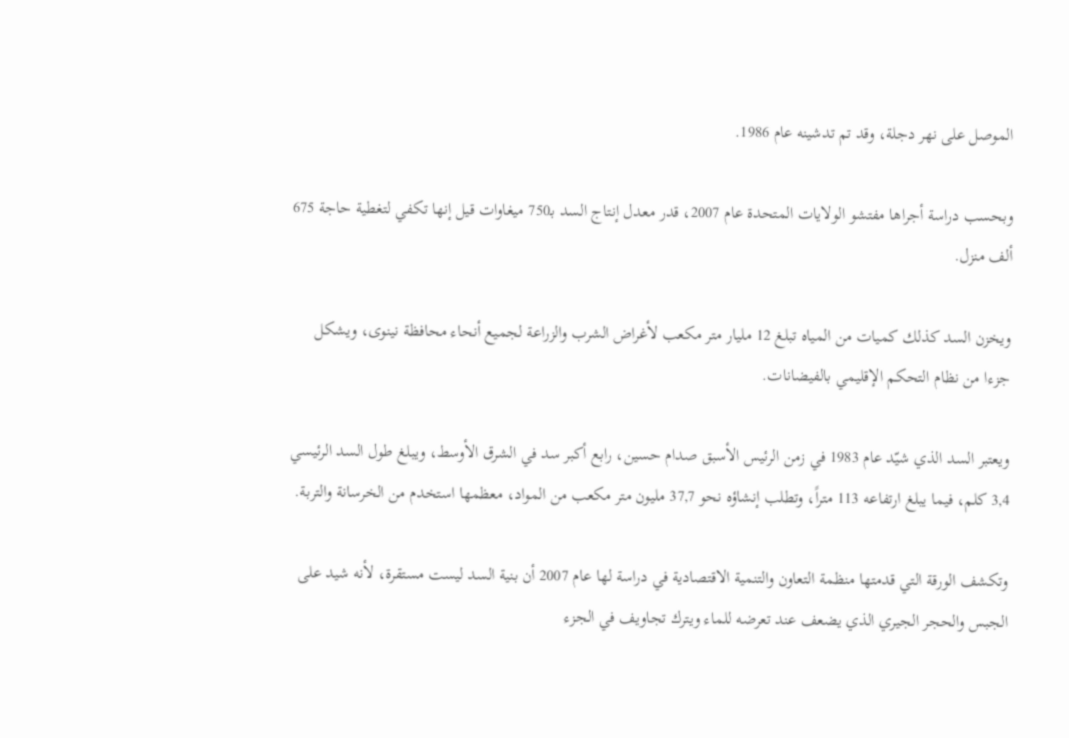الموصل على نهر دجلة، وقد تم تدشينه عام 1986.

وبحسب دراسة أجراها مفتشو الولايات المتحدة عام 2007، قدر معدل إنتاج السد بـ750 ميغاوات قيل إنها تكفي لتغطية حاجة 675 ألف منزل.

ويخزن السد كذلك كميات من المياه تبلغ 12 مليار متر مكعب لأغراض الشرب والزراعة لجميع أنحاء محافظة نينوى، ويشكل جزءا من نظام التحكم الإقليمي بالفيضانات.

ويعتبر السد الذي شيّد عام 1983 في زمن الرئيس الأسبق صدام حسين، رابع أكبر سد في الشرق الأوسط، ويبلغ طول السد الرئيسي 3,4 كلم، فيما يبلغ ارتفاعه 113 متراً، وتطلب إنشاؤه نحو 37,7 مليون متر مكعب من المواد، معظمها استخدم من الخرسانة والتربة.

وتكشف الورقة التي قدمتها منظمة التعاون والتنمية الاقتصادية في دراسة لها عام 2007 أن بنية السد ليست مستقرة، لأنه شيد على الجبس والحجر الجيري الذي يضعف عند تعرضه للماء ويترك تجاويف في الجزء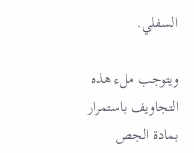السفلي.

ويتوجب ملء هذه التجاويف باستمرار بمادة الجص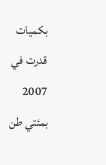بكميات قدرت في 2007 بمئتي طن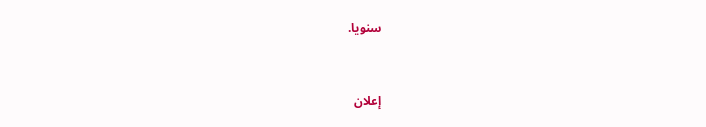سنويا.


إعلان